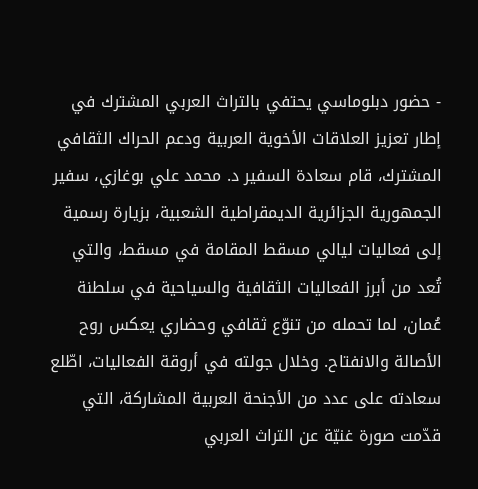- حضور دبلوماسي يحتفي بالتراث العربي المشترك في إطار تعزيز العلاقات الأخوية العربية ودعم الحراك الثقافي المشترك، قام سعادة السفير د. محمد علي بوغازي، سفير الجمهورية الجزائرية الديمقراطية الشعبية، بزيارة رسمية إلى فعاليات ليالي مسقط المقامة في مسقط، والتي تُعد من أبرز الفعاليات الثقافية والسياحية في سلطنة عُمان، لما تحمله من تنوّع ثقافي وحضاري يعكس روح الأصالة والانفتاح. وخلال جولته في أروقة الفعاليات، اطّلع سعادته على عدد من الأجنحة العربية المشاركة، التي قدّمت صورة غنيّة عن التراث العربي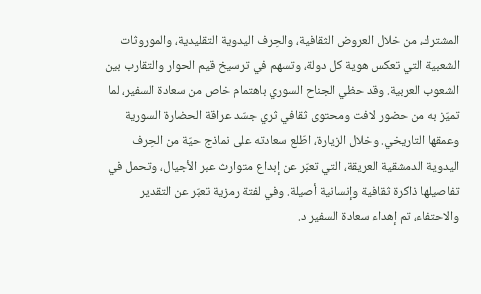المشترك، من خلال العروض الثقافية، والحِرف اليدوية التقليدية، والموروثات الشعبية التي تعكس هوية كل دولة، وتسهم في ترسيخ قيم الحوار والتقارب بين الشعوب العربية. وقد حظي الجناح السوري باهتمام خاص من سعادة السفير، لما تميّز به من حضور لافت ومحتوى ثقافي ثري جسّد عراقة الحضارة السورية وعمقها التاريخي. وخلال الزيارة، اطّلع سعادته على نماذج حيّة من الحِرف اليدوية الدمشقية العريقة، التي تعبّر عن إبداع متوارث عبر الأجيال، وتحمل في تفاصيلها ذاكرة ثقافية وإنسانية أصيلة. وفي لفتة رمزية تعبّر عن التقدير والاحتفاء، تم إهداء سعادة السفير د.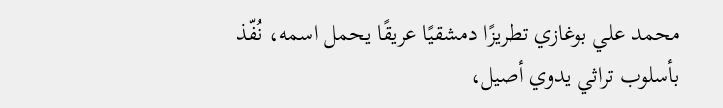محمد علي بوغازي تطريزًا دمشقيًا عريقًا يحمل اسمه، نُفّذ بأسلوب تراثي يدوي أصيل،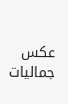عكس جماليات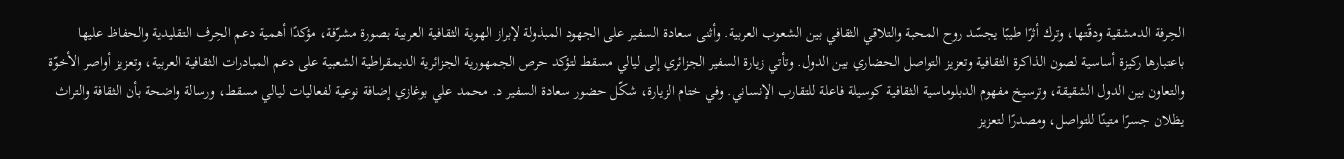الحِرفة الدمشقية ودقّتها، وترك أثرًا طيبًا يجسّد روح المحبة والتلاقي الثقافي بين الشعوب العربية. وأثنى سعادة السفير على الجهود المبذولة لإبراز الهوية الثقافية العربية بصورة مشرّفة، مؤكدًا أهمية دعم الحِرف التقليدية والحفاظ عليها باعتبارها ركيزة أساسية لصون الذاكرة الثقافية وتعزيز التواصل الحضاري بين الدول. وتأتي زيارة السفير الجزائري إلى ليالي مسقط لتؤكد حرص الجمهورية الجزائرية الديمقراطية الشعبية على دعم المبادرات الثقافية العربية، وتعزيز أواصر الأخوّة والتعاون بين الدول الشقيقة، وترسيخ مفهوم الدبلوماسية الثقافية كوسيلة فاعلة للتقارب الإنساني. وفي ختام الزيارة، شكّل حضور سعادة السفير د. محمد علي بوغازي إضافة نوعية لفعاليات ليالي مسقط، ورسالة واضحة بأن الثقافة والتراث يظلان جسرًا متينًا للتواصل، ومصدرًا لتعزيز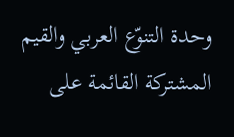وحدة التنوّع العربي والقيم المشتركة القائمة على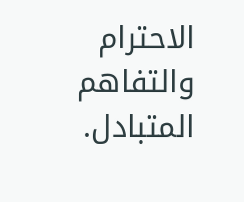الاحترام والتفاهم المتبادل.